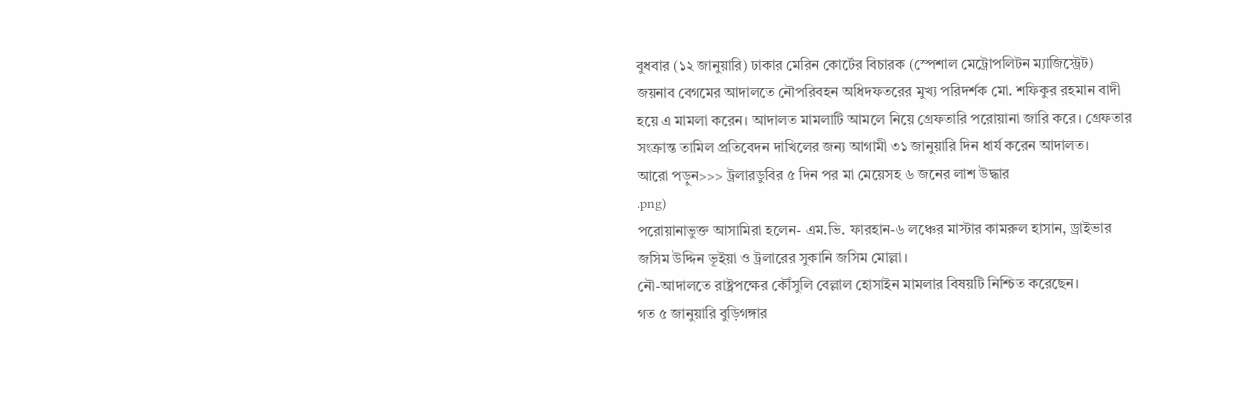বুধবার (১২ জানুয়ারি) ঢাকার মেরিন কোর্টের বিচারক (স্পেশাল মেট্রোপলিটন ম্যাজিস্ট্রেট) জয়নাব বেগমের আদালতে নৌপরিবহন অধিদফতরের মুখ্য পরিদর্শক মো. শফিকুর রহমান বাদী হয়ে এ মামলা করেন। আদালত মামলাটি আমলে নিয়ে গ্রেফতারি পরোয়ানা জারি করে। গ্রেফতার সংক্রান্ত তামিল প্রতিবেদন দাখিলের জন্য আগামী ৩১ জানুয়ারি দিন ধার্য করেন আদালত।
আরো পড়ুন>>> ট্রলারডুবির ৫ দিন পর মা মেয়েসহ ৬ জনের লাশ উদ্ধার
.png)
পরোয়ানাভুক্ত আসামিরা হলেন- এম.ভি. ফারহান-৬ লঞ্চের মাস্টার কামরুল হাসান, ড্রাইভার জসিম উদ্দিন ভূইয়া ও ট্রলারের সুকানি জসিম মোল্লা।
নৌ-আদালতে রাষ্ট্রপক্ষের কৌঁসুলি বেল্লাল হোসাইন মামলার বিষয়টি নিশ্চিত করেছেন।
গত ৫ জানুয়ারি বুড়িগঙ্গার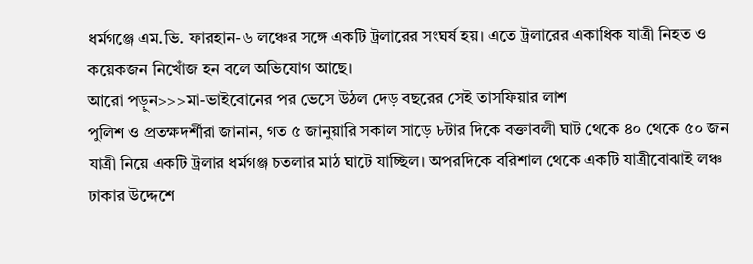ধর্মগঞ্জে এম.ভি. ফারহান-৬ লঞ্চের সঙ্গে একটি ট্রলারের সংঘর্ষ হয়। এতে ট্রলারের একাধিক যাত্রী নিহত ও কয়েকজন নিখোঁজ হন বলে অভিযোগ আছে।
আরো পড়ুন>>>মা-ভাইবোনের পর ভেসে উঠল দেড় বছরের সেই তাসফিয়ার লাশ
পুলিশ ও প্রতক্ষদর্শীরা জানান, গত ৫ জানুয়ারি সকাল সাড়ে ৮টার দিকে বক্তাবলী ঘাট থেকে ৪০ থেকে ৫০ জন যাত্রী নিয়ে একটি ট্রলার ধর্মগঞ্জ চতলার মাঠ ঘাটে যাচ্ছিল। অপরদিকে বরিশাল থেকে একটি যাত্রীবোঝাই লঞ্চ ঢাকার উদ্দেশে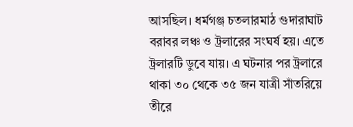আসছিল। ধর্মগঞ্জ চতলারমাঠ গুদারাঘাট বরাবর লঞ্চ ও ট্রলারের সংঘর্ষ হয়। এতে ট্রলারটি ডুবে যায়। এ ঘটনার পর ট্রলারে থাকা ৩০ থেকে ৩৫ জন যাত্রী সাঁতরিয়ে তীরে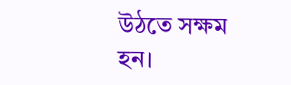উঠতে সক্ষম হন।